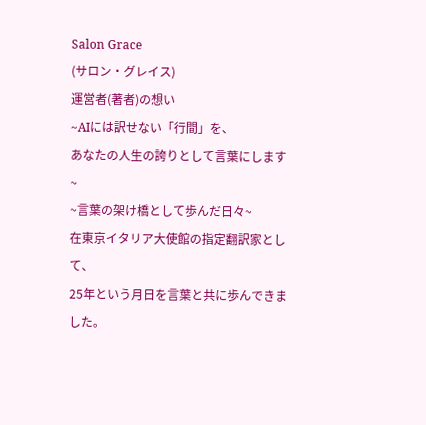Salon Grace
(サロン・グレイス)
運営者(著者)の想い
~AIには訳せない「行間」を、
あなたの人生の誇りとして言葉にします~
~言葉の架け橋として歩んだ日々~
在東京イタリア大使館の指定翻訳家として、
25年という月日を言葉と共に歩んできました。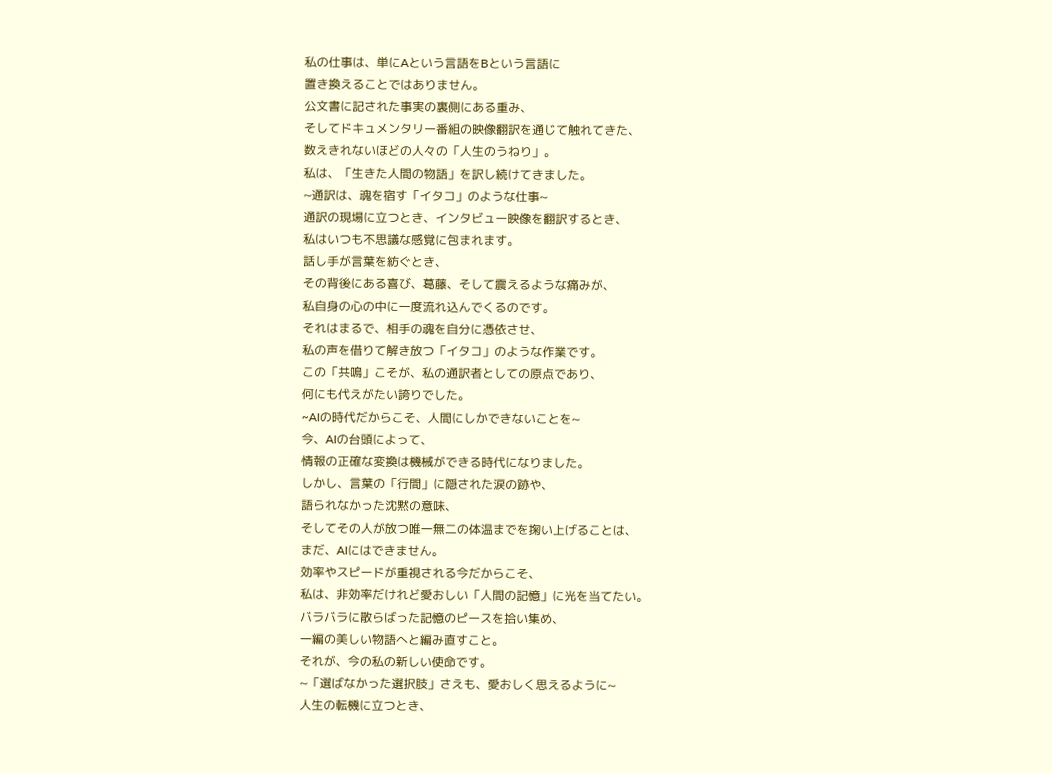私の仕事は、単にAという言語をBという言語に
置き換えることではありません。
公文書に記された事実の裏側にある重み、
そしてドキュメンタリー番組の映像翻訳を通じて触れてきた、
数えきれないほどの人々の「人生のうねり」。
私は、「生きた人間の物語」を訳し続けてきました。
~通訳は、魂を宿す「イタコ」のような仕事~
通訳の現場に立つとき、インタビュー映像を翻訳するとき、
私はいつも不思議な感覚に包まれます。
話し手が言葉を紡ぐとき、
その背後にある喜び、葛藤、そして震えるような痛みが、
私自身の心の中に一度流れ込んでくるのです。
それはまるで、相手の魂を自分に憑依させ、
私の声を借りて解き放つ「イタコ」のような作業です。
この「共鳴」こそが、私の通訳者としての原点であり、
何にも代えがたい誇りでした。
~AIの時代だからこそ、人間にしかできないことを~
今、AIの台頭によって、
情報の正確な変換は機械ができる時代になりました。
しかし、言葉の「行間」に隠された涙の跡や、
語られなかった沈黙の意味、
そしてその人が放つ唯一無二の体温までを掬い上げることは、
まだ、AIにはできません。
効率やスピードが重視される今だからこそ、
私は、非効率だけれど愛おしい「人間の記憶」に光を当てたい。
バラバラに散らばった記憶のピースを拾い集め、
一編の美しい物語へと編み直すこと。
それが、今の私の新しい使命です。
~「選ばなかった選択肢」さえも、愛おしく思えるように~
人生の転機に立つとき、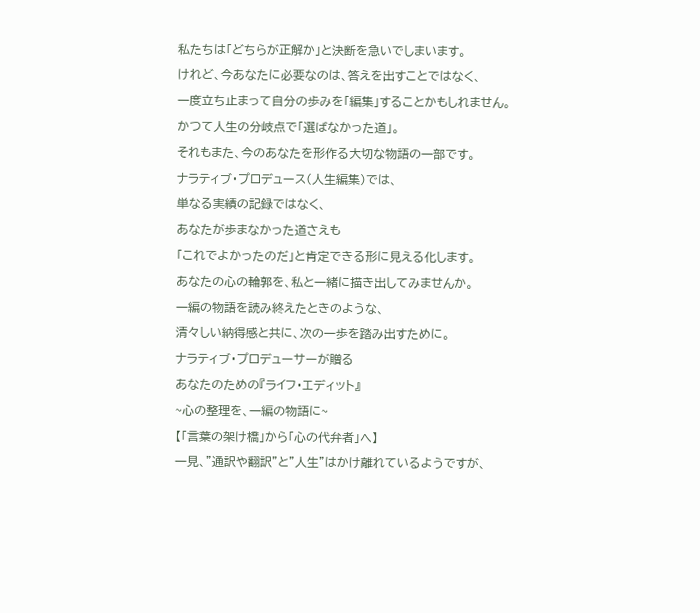私たちは「どちらが正解か」と決断を急いでしまいます。
けれど、今あなたに必要なのは、答えを出すことではなく、
一度立ち止まって自分の歩みを「編集」することかもしれません。
かつて人生の分岐点で「選ばなかった道」。
それもまた、今のあなたを形作る大切な物語の一部です。
ナラティブ・プロデュース(人生編集)では、
単なる実績の記録ではなく、
あなたが歩まなかった道さえも
「これでよかったのだ」と肯定できる形に見える化します。
あなたの心の輪郭を、私と一緒に描き出してみませんか。
一編の物語を読み終えたときのような、
清々しい納得感と共に、次の一歩を踏み出すために。
ナラティブ・プロデューサーが贈る
あなたのための『ライフ・エディット』
~心の整理を、一編の物語に~
【「言葉の架け橋」から「心の代弁者」へ】
一見、”通訳や翻訳”と”人生”はかけ離れているようですが、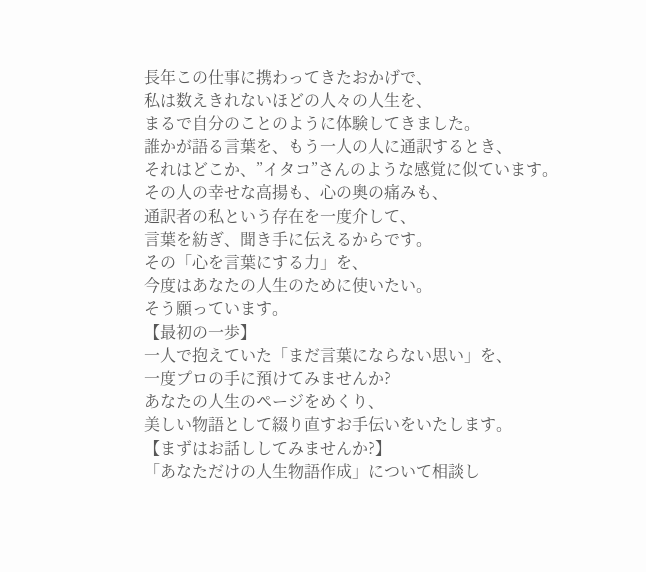長年この仕事に携わってきたおかげで、
私は数えきれないほどの人々の人生を、
まるで自分のことのように体験してきました。
誰かが語る言葉を、もう一人の人に通訳するとき、
それはどこか、”イタコ”さんのような感覚に似ています。
その人の幸せな高揚も、心の奥の痛みも、
通訳者の私という存在を一度介して、
言葉を紡ぎ、聞き手に伝えるからです。
その「心を言葉にする力」を、
今度はあなたの人生のために使いたい。
そう願っています。
【最初の一歩】
一人で抱えていた「まだ言葉にならない思い」を、
一度プロの手に預けてみませんか?
あなたの人生のページをめくり、
美しい物語として綴り直すお手伝いをいたします。
【まずはお話ししてみませんか?】
「あなただけの人生物語作成」について相談し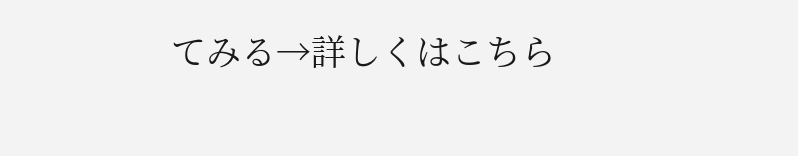てみる→詳しくはこちら